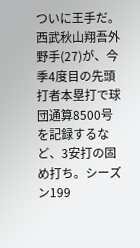ついに王手だ。西武秋山翔吾外野手(27)が、今季4度目の先頭打者本塁打で球団通算8500号を記録するなど、3安打の固め打ち。シーズン199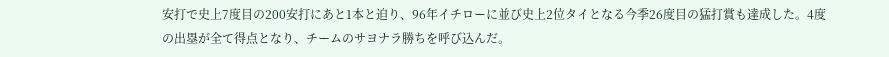安打で史上7度目の200安打にあと1本と迫り、96年イチローに並び史上2位タイとなる今季26度目の猛打賞も達成した。4度の出塁が全て得点となり、チームのサヨナラ勝ちを呼び込んだ。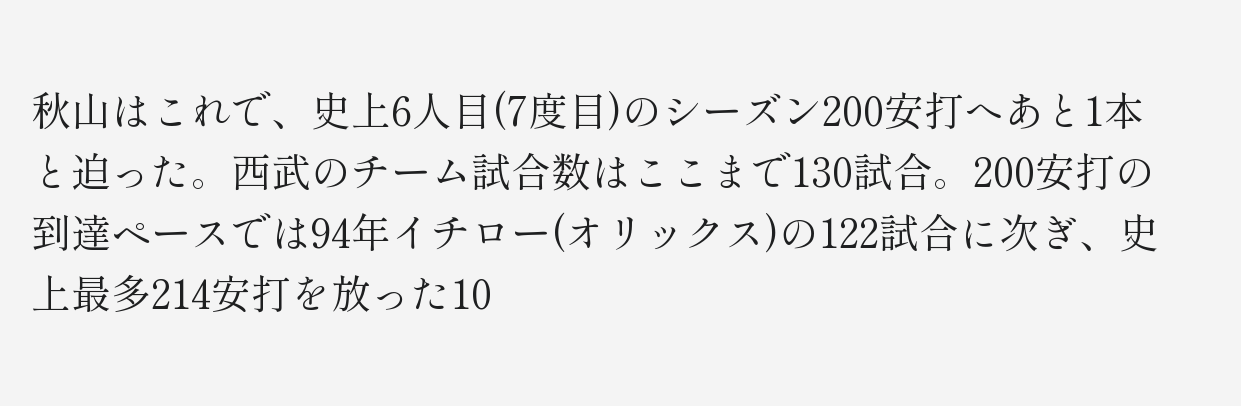秋山はこれで、史上6人目(7度目)のシーズン200安打へあと1本と迫った。西武のチーム試合数はここまで130試合。200安打の到達ペースでは94年イチロー(オリックス)の122試合に次ぎ、史上最多214安打を放った10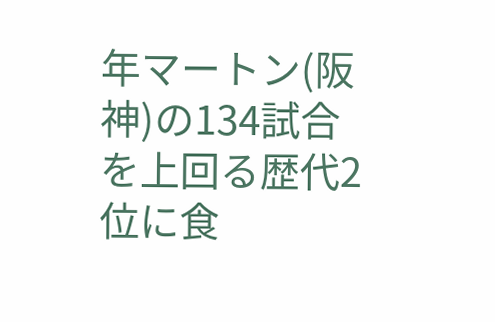年マートン(阪神)の134試合を上回る歴代2位に食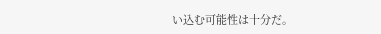い込む可能性は十分だ。